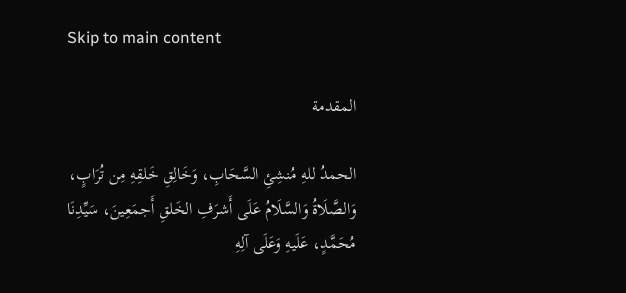Skip to main content

المقدمة

الحمدُ للهِ مُنشِئِ السَّحَابِ، وَخَالِقِ خَلقِهِ مِن تُرَابٍ، وَالصَّلَاةُ وَالسَّلَامُ عَلَى أَشرَفِ الخَلقِ أَجمَعِينَ، سَيِّدِنَا مُحَمَّدٍ، عَلَيهِ وَعَلَى آلِهِ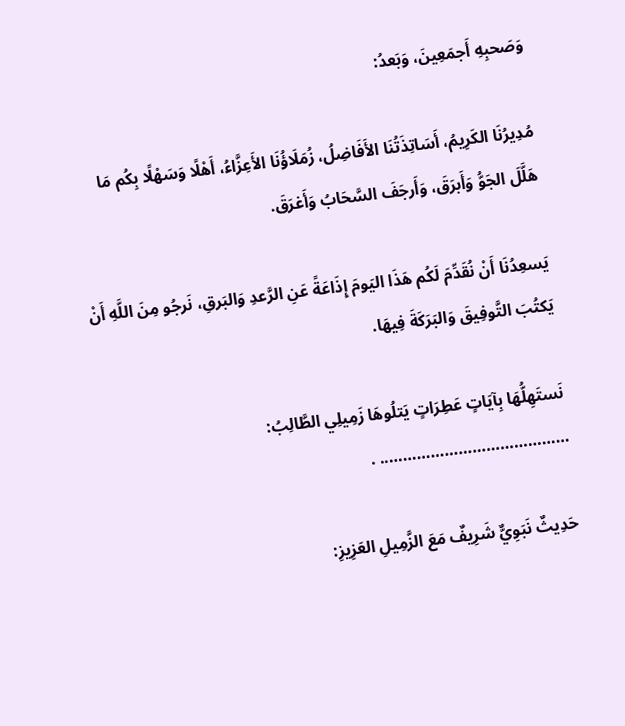وَصَحبِهِ أَجمَعِينَ، وَبَعدُ:

مُدِيرُنَا الكَرِيمُ، أَسَاتِذَتُنَا الأَفَاضِلُ، زُمَلَاؤُنَا الأَعِزَّاءُ، أَهْلًا وَسَهْلًا بِكُم مَا هَلَّلَ الجَوُّ وَأَبرَقَ، وَأَرجَفَ السَّحَابُ وَأَغرَقَ.

يَسعِدُنَا أَنْ نُقَدِّمَ لَكُم هَذَا اليَومَ إِذَاعَةً عَنِ الرَّعدِ وَالبَرقِ، نَرجُو مِنَ اللَّهِ أَنْ يَكتُبَ التَّوفِيقَ وَالبَرَكَةَ فِيهَا.

نَستَهِلُّهَا بِآيَاتٍ عَطِرَاتٍ يَتلُوهَا زَمِيلِي الطَّالِبُ: ………………………………….. .

حَدِيثٌ نَبَوِيٌّ شَرِيفٌ مَعَ الزَّمِيلِ العَزِيزِ: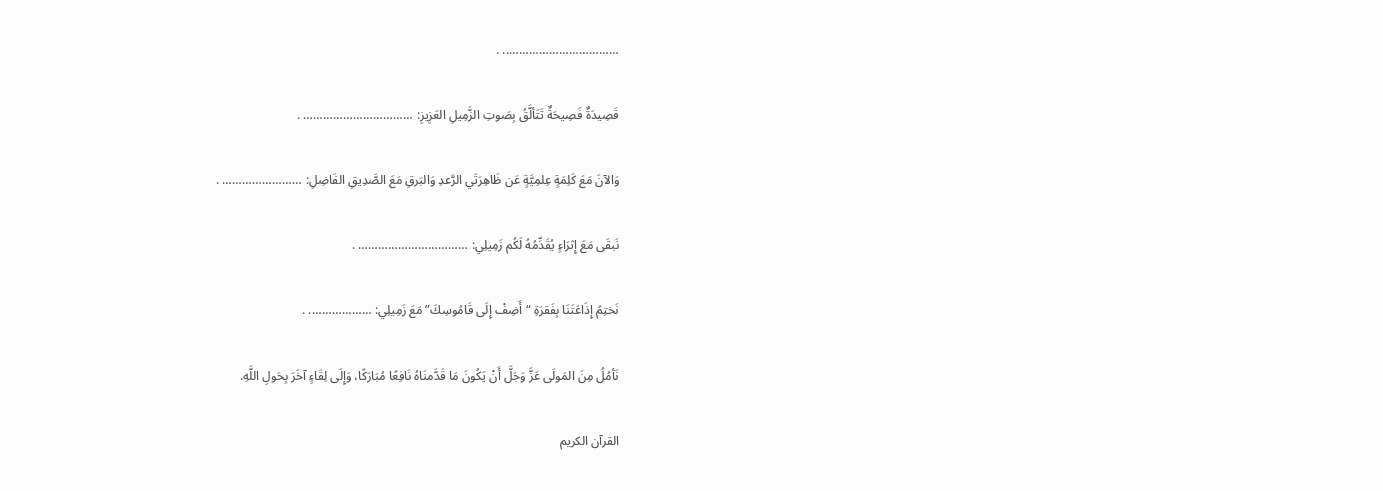…………………………….. .

قَصِيدَةٌ فَصِيحَةٌ تَتَألَّقُ بِصَوتِ الزَّمِيلِ العَزِيزِ: …………………………… .

وَالآنَ مَعَ كَلِمَةٍ عِلمِيَّةٍ عَن ظَاهِرَتَي الرَّعدِ وَالبَرقِ مَعَ الصَّدِيقِ الفَاضِلِ: …………………… .

نَبقَى مَعَ إِثرَاءٍ يُقَدِّمُهُ لَكُم زَمِيلِي: …………………………… .

نَختِمُ إِذَاعَتَنَا بِفَقرَةِ “أَضِفْ إِلَى قَامُوسِكَ” مَعَ زَمِيلِي: ………………. .

نَأمُلُ مِنَ المَولَى عَزَّ وَجَلَّ أَنْ يَكُونَ مَا قَدَّمنَاهُ نَافِعًا مُبَارَكًا، وَإِلَى لِقَاءٍ آخَرَ بِحَولِ اللَّهِ.

القرآن الكريم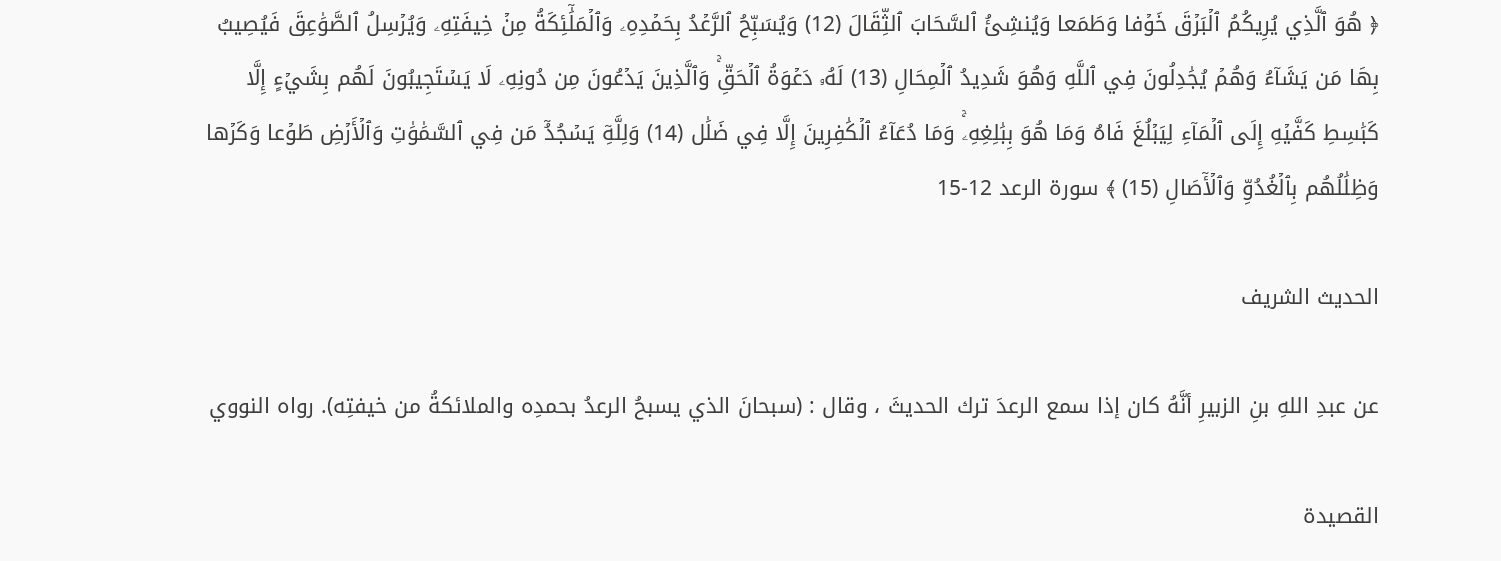﴿ هُوَ ٱلَّذِي يُرِيكُمُ ٱلۡبَرۡقَ خَوۡفا وَطَمَعا وَيُنشِئُ ٱلسَّحَابَ ٱلثِّقَالَ (12) وَيُسَبِّحُ ٱلرَّعۡدُ بِحَمۡدِهِۦ وَٱلۡمَلَٰٓئِكَةُ مِنۡ خِيفَتِهِۦ وَيُرۡسِلُ ٱلصَّوَٰعِقَ فَيُصِيبُ بِهَا مَن يَشَآءُ وَهُمۡ يُجَٰدِلُونَ فِي ٱللَّهِ وَهُوَ شَدِيدُ ٱلۡمِحَالِ (13) لَهُۥ دَعۡوَةُ ٱلۡحَقِّۚ وَٱلَّذِينَ يَدۡعُونَ مِن دُونِهِۦ لَا يَسۡتَجِيبُونَ لَهُم بِشَيۡءٍ إِلَّا كَبَٰسِطِ كَفَّيۡهِ إِلَى ٱلۡمَآءِ لِيَبۡلُغَ فَاهُ وَمَا هُوَ بِبَٰلِغِهِۦۚ وَمَا دُعَآءُ ٱلۡكَٰفِرِينَ إِلَّا فِي ضَلَٰل (14) وَلِلَّهِۤ يَسۡجُدُۤ مَن فِي ٱلسَّمَٰوَٰتِ وَٱلۡأَرۡضِ طَوۡعا وَكَرۡها وَظِلَٰلُهُم بِٱلۡغُدُوِّ وَٱلۡأٓصَالِ (15) ﴾ سورة الرعد 12-15

الحديث الشريف

عن عبدِ اللهِ بنِ الزبيرِ أنَّهُ كان إذا سمع الرعدَ ترك الحديثَ ، وقال : (سبحانَ الذي يسبحُ الرعدُ بحمدِه والملائكةُ من خيفتِه). رواه النووي

القصيدة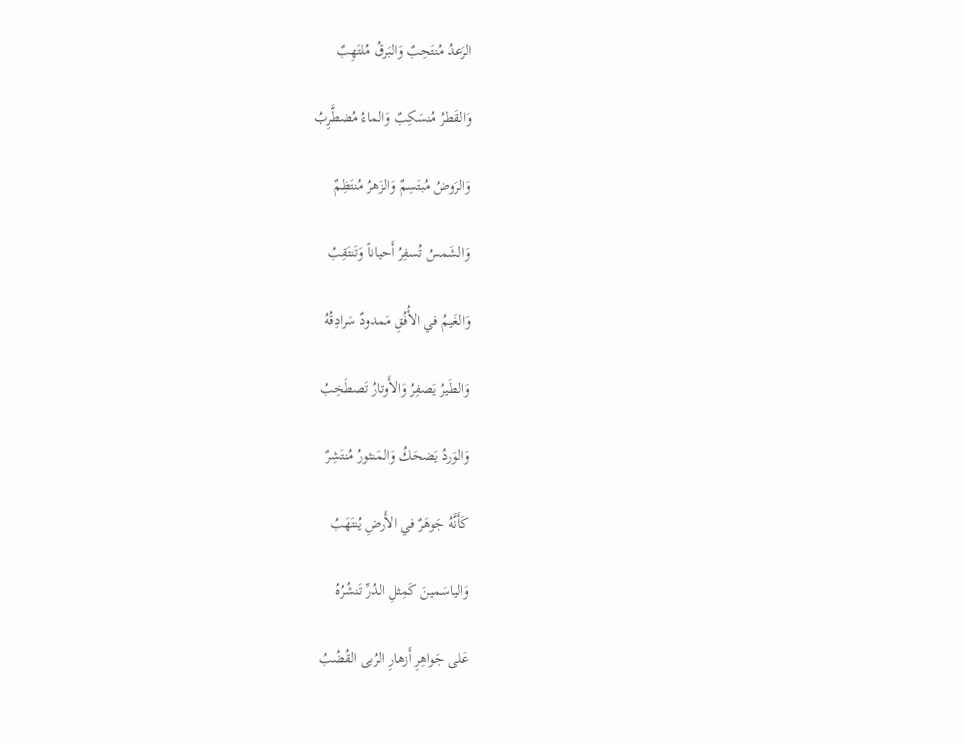الرَعدُ مُنتَحِبٌ وَالبَرقُ مُلتَهِبٌ

وَالقَطرُ مُنسَكِبٌ وَالماءُ مُضطَّرِبُ

وَالرَوضُ مُبتَسِمٌ وَالزَهرُ مُنتَظِمٌ

وَالشَمسُ تُسفِرُ أَحياناً وَتَنتَقِبُ

وَالغَيمُ في الأُفُقِ مَمدودٌ سَرادِقُهُ

وَالطَيرُ يَصفِرُ وَالأَوتارُ تَصطَخِبُ

وَالوَردُ يَضحَكُ وَالمَنثورُ مُنتَشِرٌ

كَأَنَّهُ جَوهَرٌ في الأَرضِ يُنتَهَبُ

وَالياسَمينَ كَمِثلِ الدُرِّ تَنشُرُهُ

عَلى جَواهِرِ أَزهارِ الرُبى القُضُبُ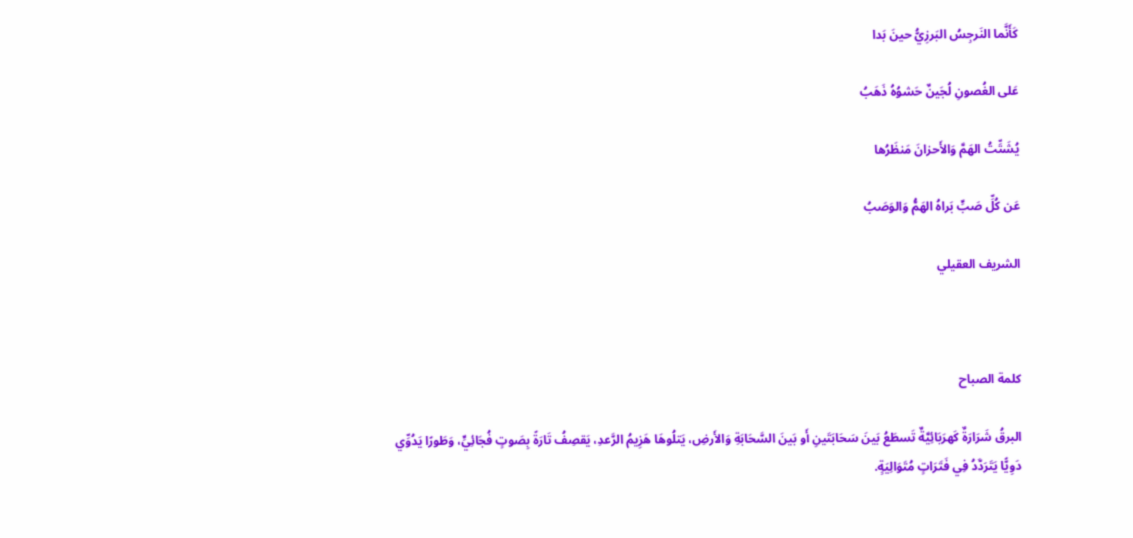كَأَنَّما النَرجِسُ البَرزِيُّ حينَ بَدا

عَلى الغُصونِ لُجَينٌ حَشوُهُ ذَهَبُ

يُشَتِّتُ الهَمَّ وَالأَحزانَ مَنظَرُها

عَن كُلِّ صَبٍّ بَراهُ الهَمُّ وَالوَصَبُ

الشريف العقيلي



كلمة الصباح

البرقُ شَرَارَةٌ كَهرَبَائِيَّةٌ تَسطَعُ بَينَ سَحَابَتَينِ أَو بَينَ السَّحَابَةِ وَالأَرضِ، يَتلُوهَا هَزِيمُ الرَّعدِ، يَقصِفُ تَارَةً بِصَوتٍ فُجَائِيٍّ، وَطَورًا يَدُوِّي دَوِيًّا يَتَرَدَّدُ فِي فَتَرَاتٍ مُتَوَالِيَةٍ.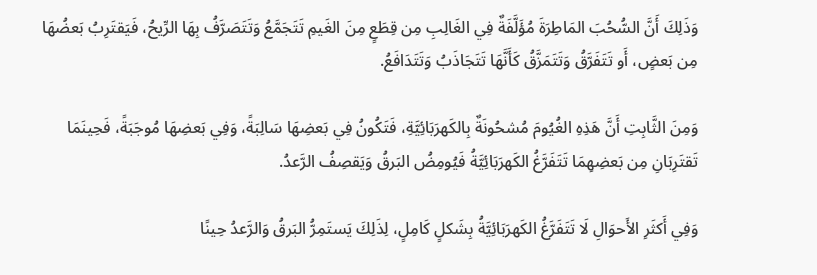وَذَلِكَ أَنَّ السُّحُبَ المَاطِرَةَ مُؤَلَّفَةٌ فِي الغَالِبِ مِن قِطَعٍ مِنَ الغَيمِ تَتَجَمَّعُ وَتَتَصَرَّفُ بِهَا الرِّيحُ، فَيَقتَرِبُ بَعضُهَا مِن بَعضٍ، أَو تَتَفَرَّقُ وَتَتَمَزَّقُ كَأَنَّهَا تَتَجَاذَبُ وَتَتَدَافَعُ.

وَمِنَ الثَّابِتِ أَنَّ هَذِهِ الغُيُومَ مُشحُونَةٌ بِالكَهرَبَائِيَّةِ، فَتَكُونُ فِي بَعضِهَا سَالِبَةً، وَفِي بَعضِهَا مُوجَبَةً، فَحِينَمَا تَقتَرِبَانِ مِن بَعضِهِمَا تَتَفَرَّغُ الكَهرَبَائِيَّةُ فَيُومِضُ البَرقُ وَيَقصِفُ الرَّعدُ.

وَفِي أَكثَرِ الأَحوَالِ لَا تَتَفَرَّغُ الكَهرَبَائِيَّةُ بِشَكلٍ كَامِلٍ، لِذَلِكَ يَستَمِرُّ البَرقُ وَالرَّعدُ حِينًا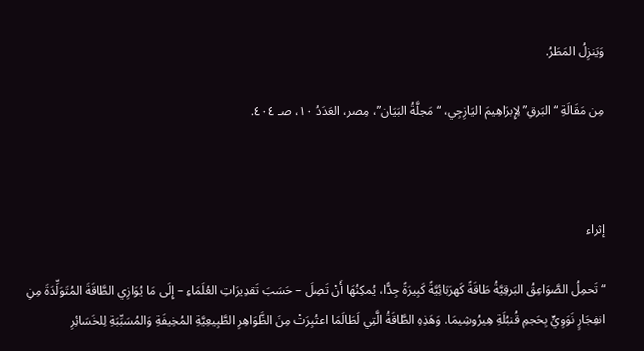وَيَنزِلُ المَطَرُ.

مِن مَقَالَةِ “البَرقِ” لِإِبرَاهِيمَ اليَازِجِي، “مَجلَّةُ البَيَان”، مِصر، العَدَدُ ١٠، صـ ٤٠٤.



إثراء

“تَحمِلُ الصَّوَاعِقُ البَرقِيَّةُ طَاقَةً كَهرَبَائِيَّةً كَبِيرَةً جِدًّا، يُمكِنُهَا أَنْ تَصِلَ – حَسَبَ تَقدِيرَاتِ العُلَمَاءِ – إِلَى مَا يُوَازِي الطَّاقَةَ المُتَوَلِّدَةَ مِنِ انفِجَارٍ نَوَوِيٍّ بِحَجمِ قُنبُلَةِ هِيرُوشِيمَا. وَهَذِهِ الطَّاقَةُ الَّتِي لَطَالَمَا اعتُبِرَتْ مِنَ الظَّوَاهِرِ الطَّبِيعِيَّةِ المُخِيفَةِ وَالمُسَبِّبَةِ لِلخَسَائِرِ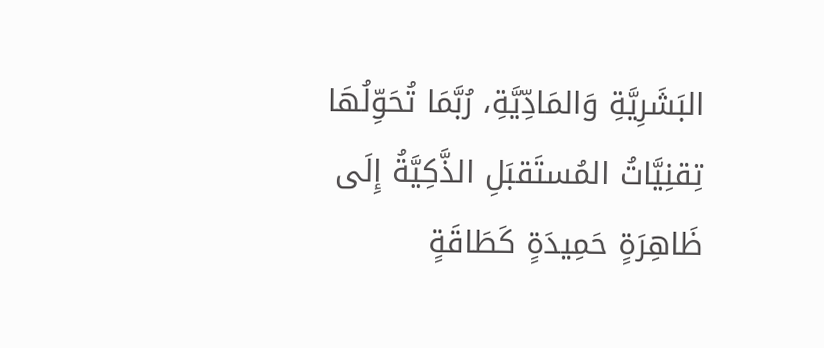البَشَرِيَّةِ وَالمَادِّيَّةِ، رُبَّمَا تُحَوِّلُهَا تِقنِيَّاتُ المُستَقبَلِ الذَّكِيَّةُ إِلَى ظَاهِرَةٍ حَمِيدَةٍ كَطَاقَةٍ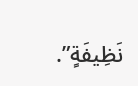نَظِيفَةٍ”.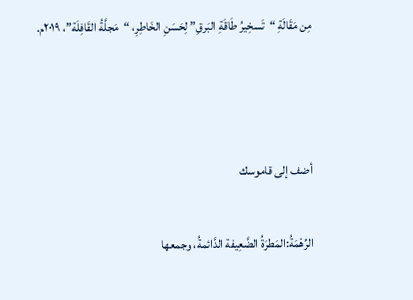مِن مَقَالَةِ “تَسخِيرُ طَاقَةِ البَرقِ” لِحَسَنِ الخَاطِرِ، “مَجلَّةُ القَافِلَة”، ٢٠١٩م.



أضف إلى قاموسك

الرِّهْمَةُ:المَطرَةُ الضَّعِيفة الدَّائمةُ، وجمعها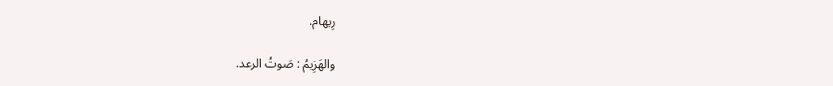رِيهام.

والهَزِيمُ : صَوتُ الرعد.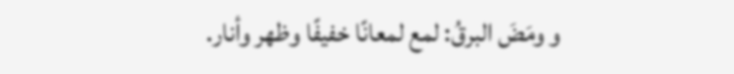و ومَضَ البرقُ: لمع لمعانًا خفيفًا وظهر وأنار.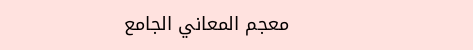معجم المعاني الجامع